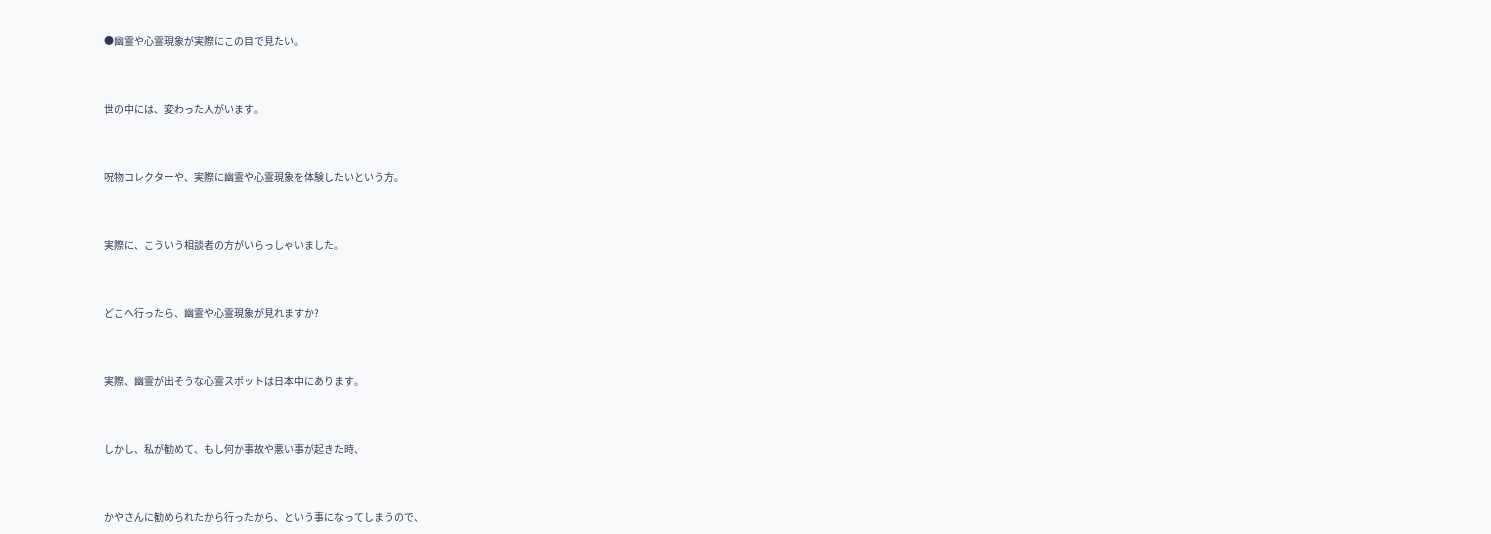●幽霊や心霊現象が実際にこの目で見たい。



世の中には、変わった人がいます。



呪物コレクターや、実際に幽霊や心霊現象を体験したいという方。



実際に、こういう相談者の方がいらっしゃいました。



どこへ行ったら、幽霊や心霊現象が見れますか?



実際、幽霊が出そうな心霊スポットは日本中にあります。



しかし、私が勧めて、もし何か事故や悪い事が起きた時、



かやさんに勧められたから行ったから、という事になってしまうので、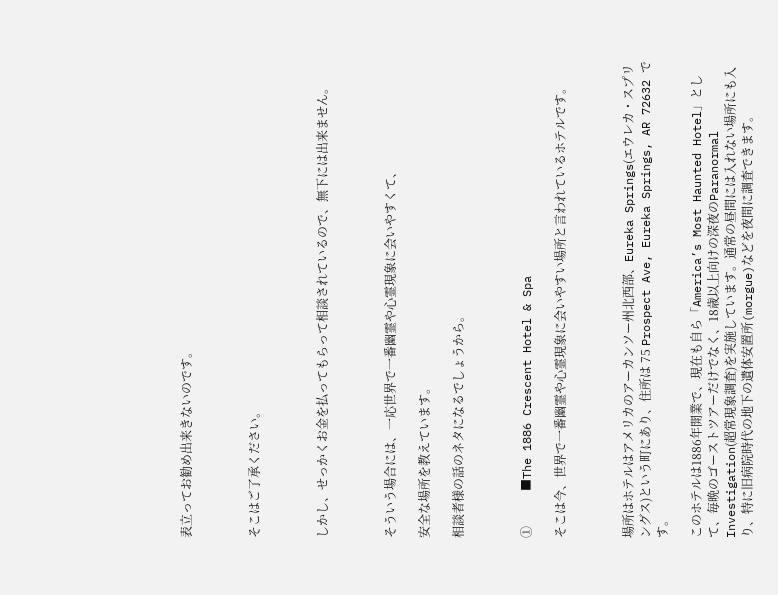表立ってお勧め出来きないのです。



そこはご了承ください。



しかし、せっかくお金を払ってもらって相談されているので、無下には出来ません。



そういう場合には、一応世界で一番幽霊や心霊現象に会いやすくて、

安全な場所を教えています。

相談者様の話のネタになるでしょうから。



①     ■The 1886 Crescent Hotel & Spa

そこは今、世界で一番幽霊や心霊現象に会いやすい場所と言われているホテルです。



場所はホテルはアメリカのアーカンソー州北西部、Eureka Springs(エウレカ・スプリングス)という町にあり、住所は 75 Prospect Ave, Eureka Springs, AR 72632 です。

このホテルは1886年開業で、現在も自ら「America’s Most Haunted Hotel」として、毎晩のゴーストツアーだけでなく、18歳以上向けの深夜のParanormal Investigation(超常現象調査)を実施しています。通常の昼間には入れない場所にも入り、特に旧病院時代の地下の遺体安置所(morgue)などを夜間に調査できます。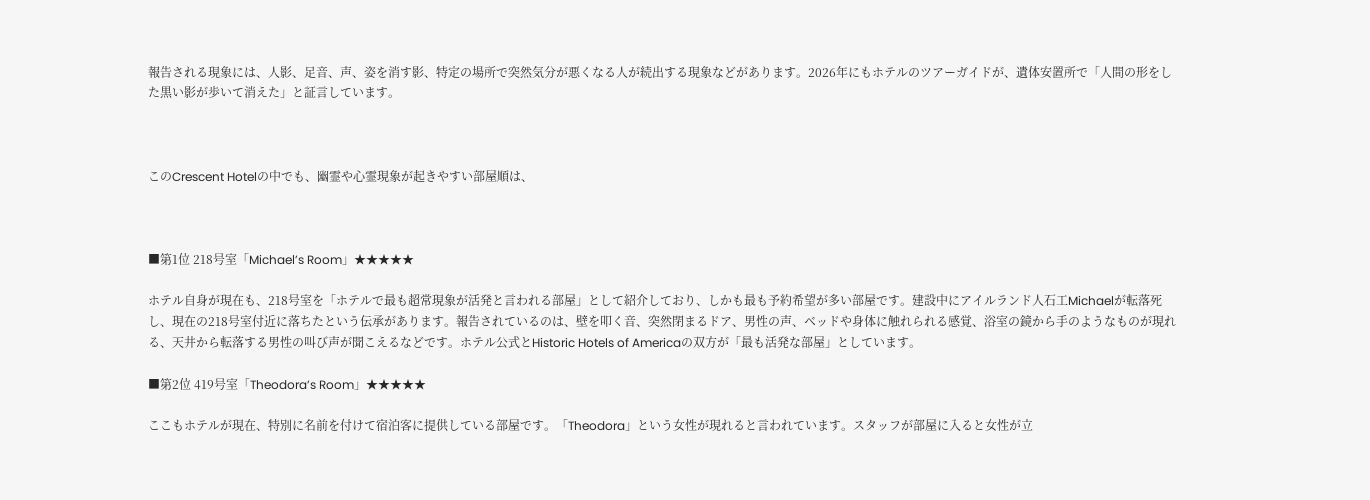報告される現象には、人影、足音、声、姿を消す影、特定の場所で突然気分が悪くなる人が続出する現象などがあります。2026年にもホテルのツアーガイドが、遺体安置所で「人間の形をした黒い影が歩いて消えた」と証言しています。



このCrescent Hotelの中でも、幽霊や心霊現象が起きやすい部屋順は、



■第1位 218号室「Michael’s Room」★★★★★

ホテル自身が現在も、218号室を「ホテルで最も超常現象が活発と言われる部屋」として紹介しており、しかも最も予約希望が多い部屋です。建設中にアイルランド人石工Michaelが転落死し、現在の218号室付近に落ちたという伝承があります。報告されているのは、壁を叩く音、突然閉まるドア、男性の声、ベッドや身体に触れられる感覚、浴室の鏡から手のようなものが現れる、天井から転落する男性の叫び声が聞こえるなどです。ホテル公式とHistoric Hotels of Americaの双方が「最も活発な部屋」としています。

■第2位 419号室「Theodora’s Room」★★★★★

ここもホテルが現在、特別に名前を付けて宿泊客に提供している部屋です。「Theodora」という女性が現れると言われています。スタッフが部屋に入ると女性が立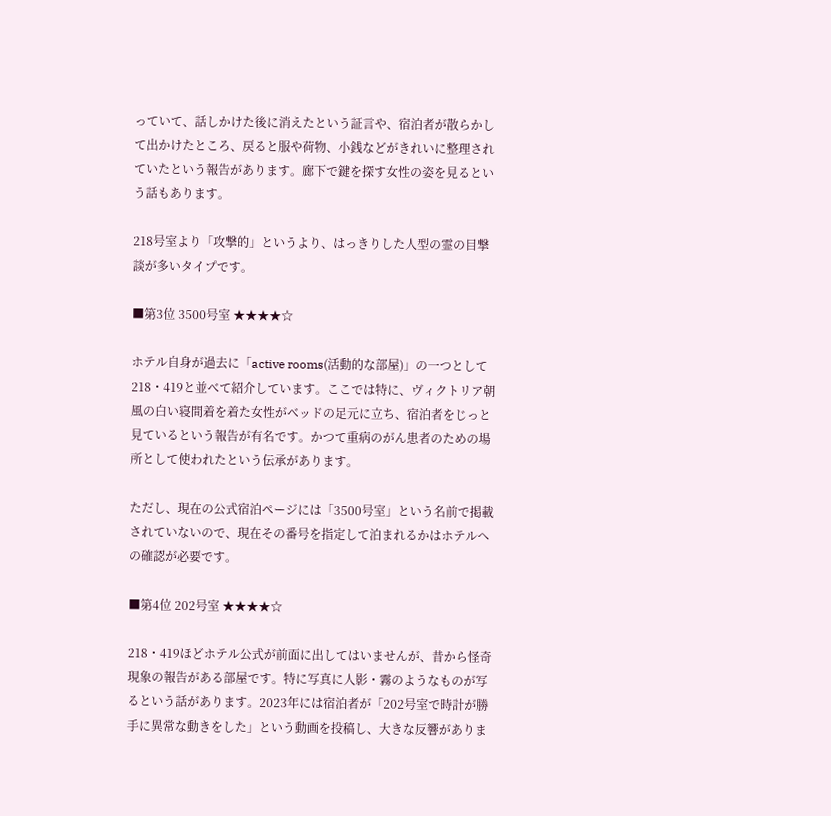っていて、話しかけた後に消えたという証言や、宿泊者が散らかして出かけたところ、戻ると服や荷物、小銭などがきれいに整理されていたという報告があります。廊下で鍵を探す女性の姿を見るという話もあります。

218号室より「攻撃的」というより、はっきりした人型の霊の目撃談が多いタイプです。

■第3位 3500号室 ★★★★☆

ホテル自身が過去に「active rooms(活動的な部屋)」の一つとして218・419と並べて紹介しています。ここでは特に、ヴィクトリア朝風の白い寝間着を着た女性がベッドの足元に立ち、宿泊者をじっと見ているという報告が有名です。かつて重病のがん患者のための場所として使われたという伝承があります。

ただし、現在の公式宿泊ページには「3500号室」という名前で掲載されていないので、現在その番号を指定して泊まれるかはホテルへの確認が必要です。

■第4位 202号室 ★★★★☆

218・419ほどホテル公式が前面に出してはいませんが、昔から怪奇現象の報告がある部屋です。特に写真に人影・霧のようなものが写るという話があります。2023年には宿泊者が「202号室で時計が勝手に異常な動きをした」という動画を投稿し、大きな反響がありま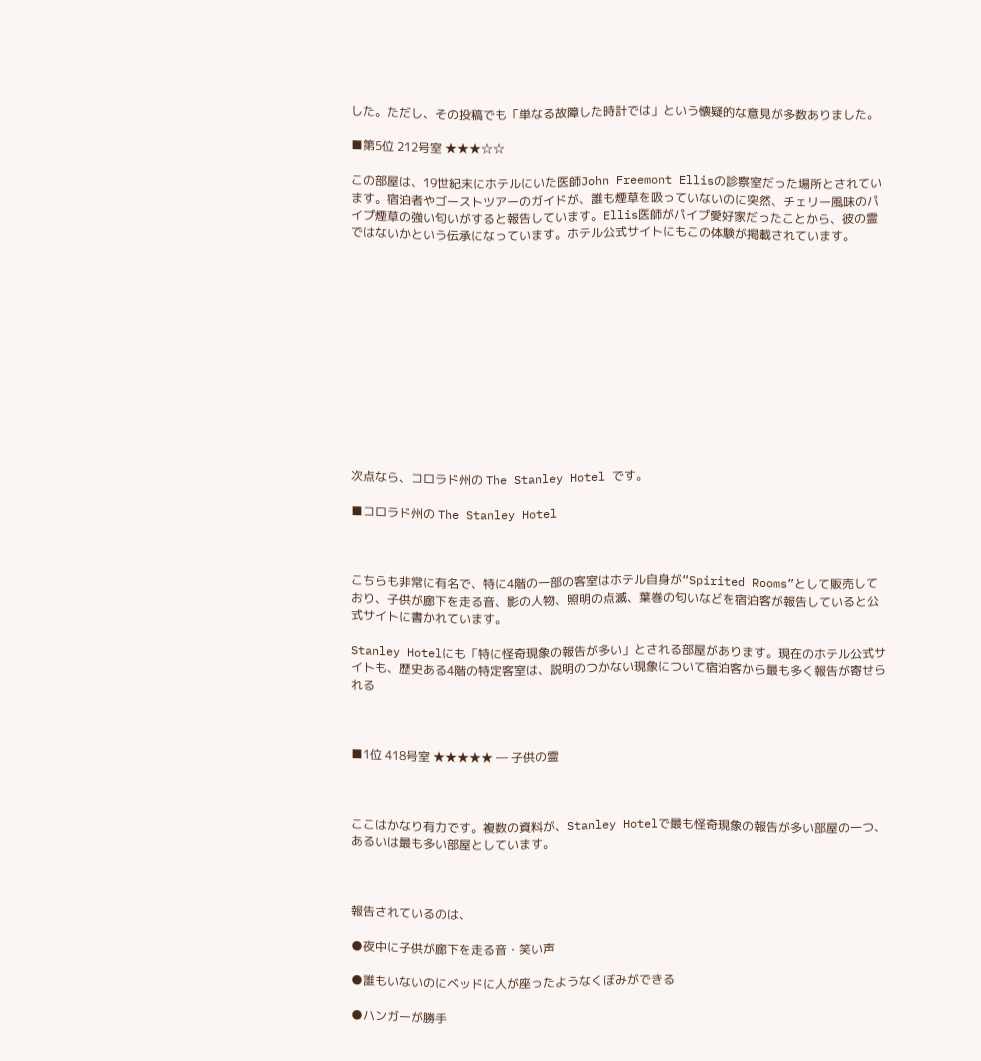した。ただし、その投稿でも「単なる故障した時計では」という懐疑的な意見が多数ありました。

■第5位 212号室 ★★★☆☆

この部屋は、19世紀末にホテルにいた医師John Freemont Ellisの診察室だった場所とされています。宿泊者やゴーストツアーのガイドが、誰も煙草を吸っていないのに突然、チェリー風味のパイプ煙草の強い匂いがすると報告しています。Ellis医師がパイプ愛好家だったことから、彼の霊ではないかという伝承になっています。ホテル公式サイトにもこの体験が掲載されています。













次点なら、コロラド州の The Stanley Hotel です。

■コロラド州の The Stanley Hotel



こちらも非常に有名で、特に4階の一部の客室はホテル自身が“Spirited Rooms”として販売しており、子供が廊下を走る音、影の人物、照明の点滅、葉巻の匂いなどを宿泊客が報告していると公式サイトに書かれています。

Stanley Hotelにも「特に怪奇現象の報告が多い」とされる部屋があります。現在のホテル公式サイトも、歴史ある4階の特定客室は、説明のつかない現象について宿泊客から最も多く報告が寄せられる



■1位 418号室 ★★★★★ ― 子供の霊



ここはかなり有力です。複数の資料が、Stanley Hotelで最も怪奇現象の報告が多い部屋の一つ、あるいは最も多い部屋としています。



報告されているのは、

●夜中に子供が廊下を走る音・笑い声

●誰もいないのにベッドに人が座ったようなくぼみができる

●ハンガーが勝手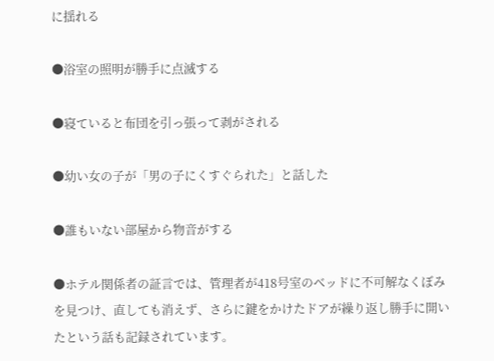に揺れる

●浴室の照明が勝手に点滅する

●寝ていると布団を引っ張って剥がされる

●幼い女の子が「男の子にくすぐられた」と話した

●誰もいない部屋から物音がする

●ホテル関係者の証言では、管理者が418号室のベッドに不可解なくぼみを見つけ、直しても消えず、さらに鍵をかけたドアが繰り返し勝手に開いたという話も記録されています。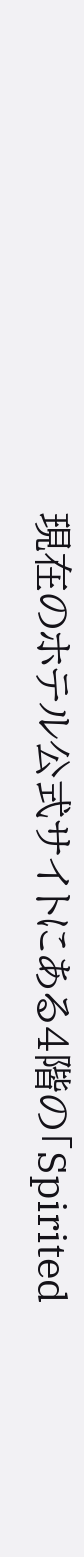現在のホテル公式サイトにある4階の「Spirited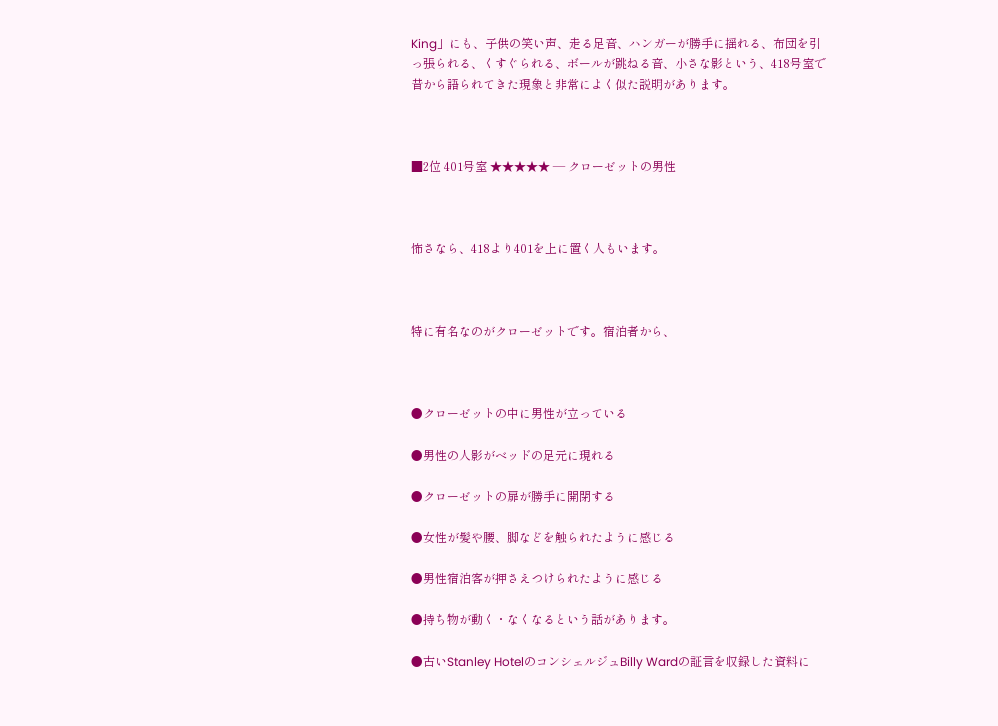King」にも、子供の笑い声、走る足音、ハンガーが勝手に揺れる、布団を引っ張られる、くすぐられる、ボールが跳ねる音、小さな影という、418号室で昔から語られてきた現象と非常によく似た説明があります。



■2位 401号室 ★★★★★ ― クローゼットの男性



怖さなら、418より401を上に置く人もいます。



特に有名なのがクローゼットです。宿泊者から、



●クローゼットの中に男性が立っている

●男性の人影がベッドの足元に現れる

●クローゼットの扉が勝手に開閉する

●女性が髪や腰、脚などを触られたように感じる

●男性宿泊客が押さえつけられたように感じる

●持ち物が動く・なくなるという話があります。

●古いStanley HotelのコンシェルジュBilly Wardの証言を収録した資料に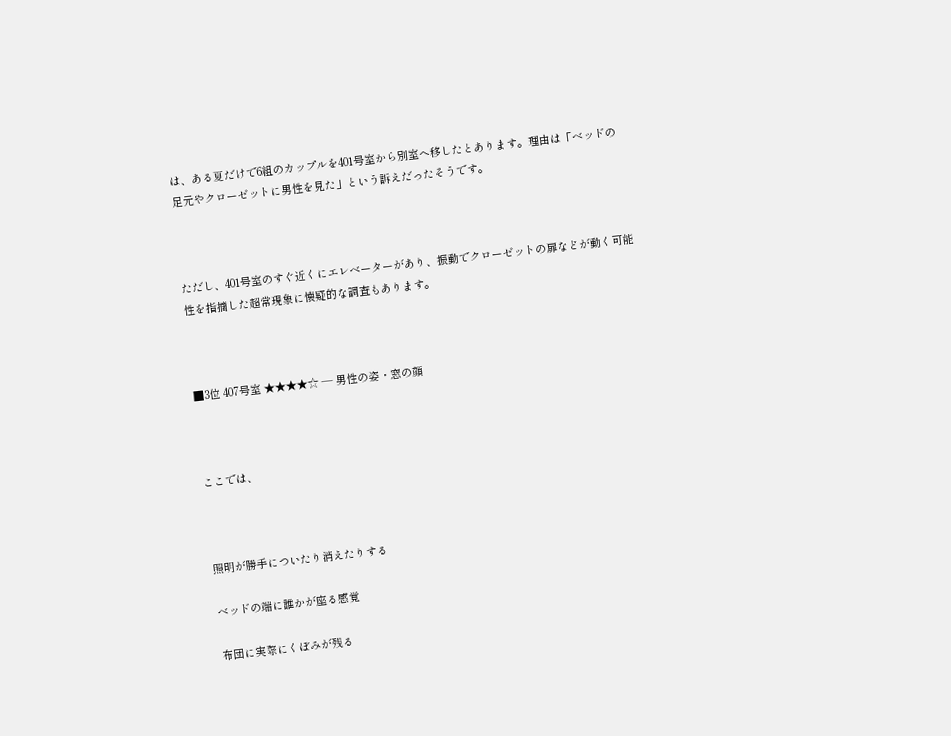は、ある夏だけで6組のカップルを401号室から別室へ移したとあります。理由は「ベッドの足元やクローゼットに男性を見た」という訴えだったそうです。



ただし、401号室のすぐ近くにエレベーターがあり、振動でクローゼットの扉などが動く可能性を指摘した超常現象に懐疑的な調査もあります。



■3位 407号室 ★★★★☆ ― 男性の姿・窓の顔



ここでは、



照明が勝手についたり消えたりする

ベッドの端に誰かが座る感覚

布団に実際にくぼみが残る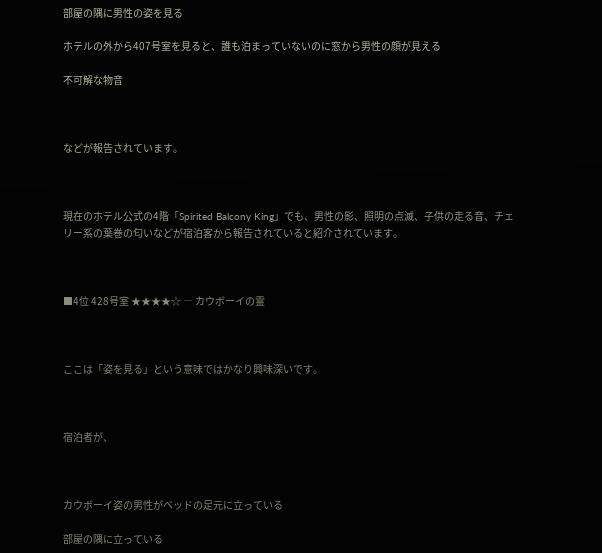部屋の隅に男性の姿を見る

ホテルの外から407号室を見ると、誰も泊まっていないのに窓から男性の顔が見える

不可解な物音



などが報告されています。



現在のホテル公式の4階「Spirited Balcony King」でも、男性の影、照明の点滅、子供の走る音、チェリー系の葉巻の匂いなどが宿泊客から報告されていると紹介されています。



■4位 428号室 ★★★★☆ ― カウボーイの霊



ここは「姿を見る」という意味ではかなり興味深いです。



宿泊者が、



カウボーイ姿の男性がベッドの足元に立っている

部屋の隅に立っている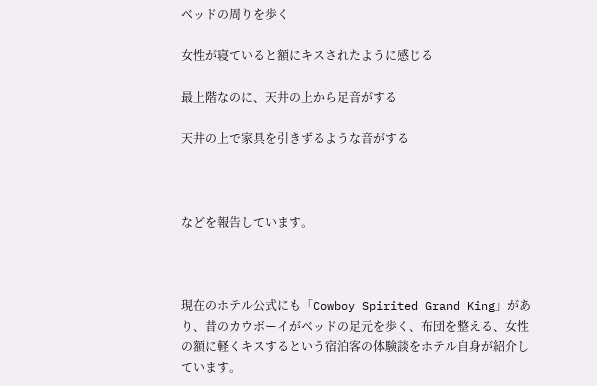ベッドの周りを歩く

女性が寝ていると額にキスされたように感じる

最上階なのに、天井の上から足音がする

天井の上で家具を引きずるような音がする



などを報告しています。



現在のホテル公式にも「Cowboy Spirited Grand King」があり、昔のカウボーイがベッドの足元を歩く、布団を整える、女性の額に軽くキスするという宿泊客の体験談をホテル自身が紹介しています。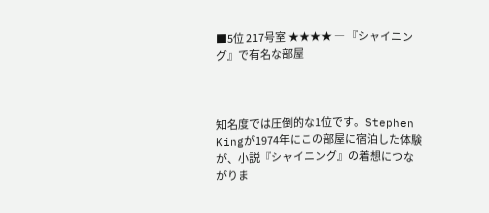■5位 217号室 ★★★★ ― 『シャイニング』で有名な部屋



知名度では圧倒的な1位です。Stephen Kingが1974年にこの部屋に宿泊した体験が、小説『シャイニング』の着想につながりま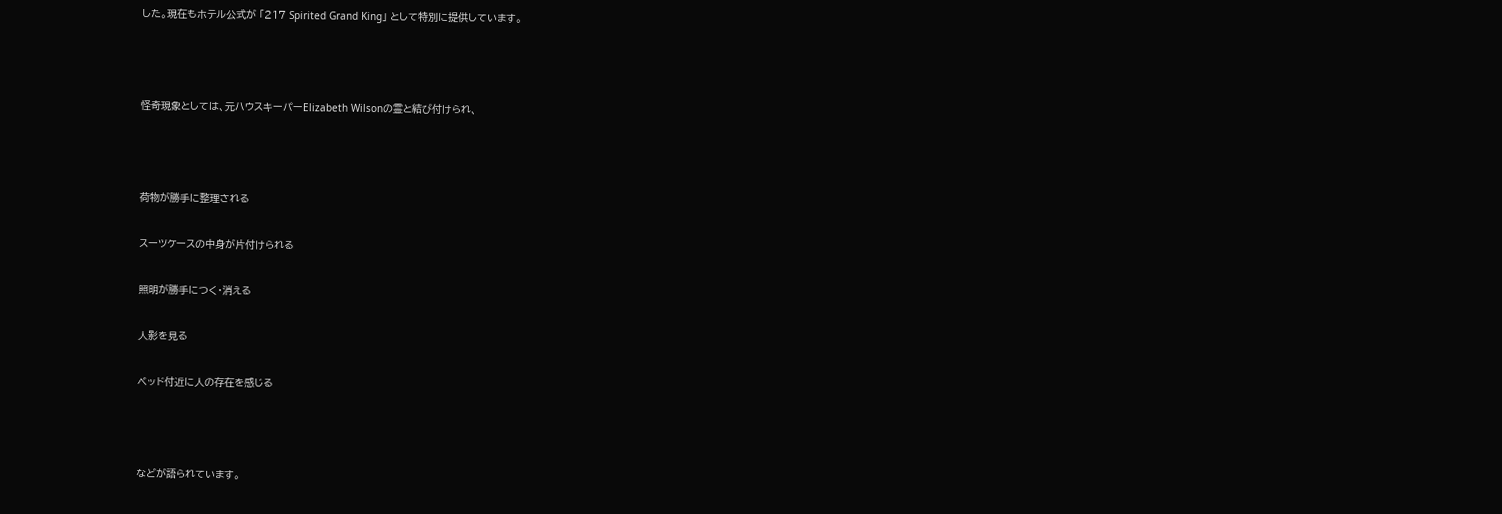した。現在もホテル公式が 「217 Spirited Grand King」 として特別に提供しています。



怪奇現象としては、元ハウスキーパーElizabeth Wilsonの霊と結び付けられ、



荷物が勝手に整理される

スーツケースの中身が片付けられる

照明が勝手につく・消える

人影を見る

ベッド付近に人の存在を感じる



などが語られています。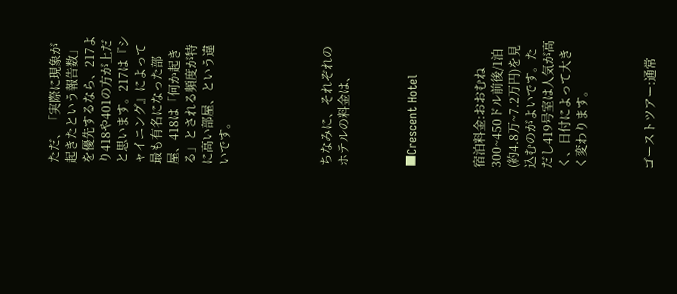ただ、「実際に現象が起きたという報告数」を優先するなら、217より418や401の方が上だと思います。217は『シャイニング』によって最も有名になった部屋、418は「何か起きる」とされる頻度が特に高い部屋、という違いです。





ちなみに、それぞれのホテルの料金は、



■Crescent Hotel



宿泊料金:おおむね300~450ドル前後/1泊(約4.8万~7.2万円)を見込むのがよいです。ただし419号室は人気が高く、日付によって大きく変わります。



ゴーストツアー:通常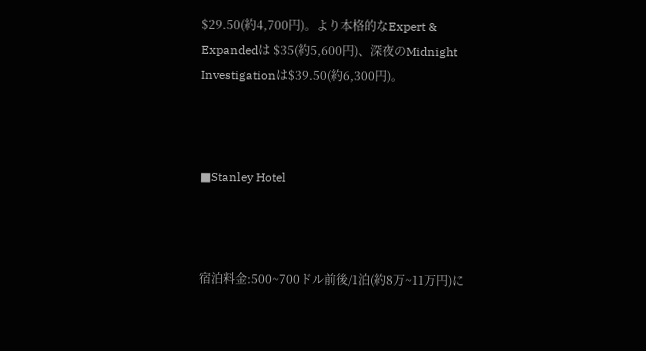$29.50(約4,700円)。より本格的なExpert & Expandedは $35(約5,600円)、深夜のMidnight Investigationは$39.50(約6,300円)。



■Stanley Hotel



宿泊料金:500~700ドル前後/1泊(約8万~11万円)に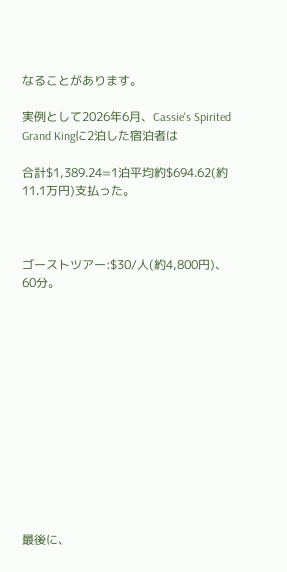なることがあります。

実例として2026年6月、Cassie's Spirited Grand Kingに2泊した宿泊者は

合計$1,389.24=1泊平均約$694.62(約11.1万円)支払った。



ゴーストツアー:$30/人(約4,800円)、60分。













最後に、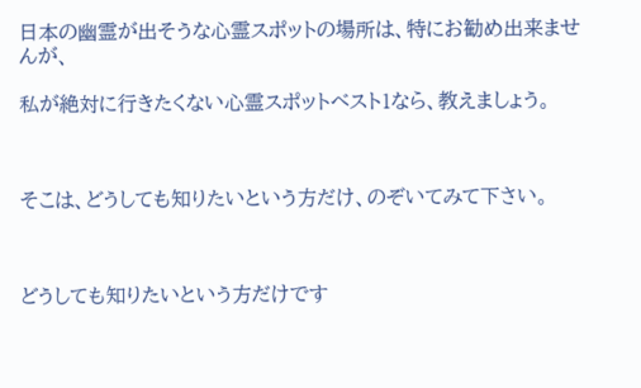日本の幽霊が出そうな心霊スポットの場所は、特にお勧め出来ませんが、

私が絶対に行きたくない心霊スポットベスト1なら、教えましょう。



そこは、どうしても知りたいという方だけ、のぞいてみて下さい。



どうしても知りたいという方だけです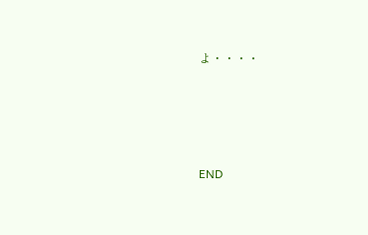よ・・・・







END